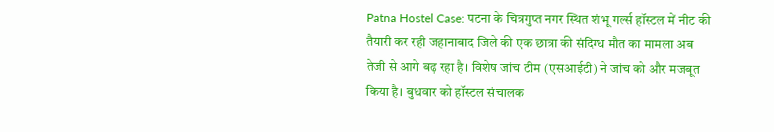Patna Hostel Case: पटना के चित्रगुप्त नगर स्थित शंभू गर्ल्स हॉस्टल में नीट की तैयारी कर रही जहानाबाद जिले की एक छात्रा की संदिग्ध मौत का मामला अब तेजी से आगे बढ़ रहा है। विशेष जांच टीम (एसआईटी) ने जांच को और मजबूत किया है। बुधवार को हॉस्टल संचालक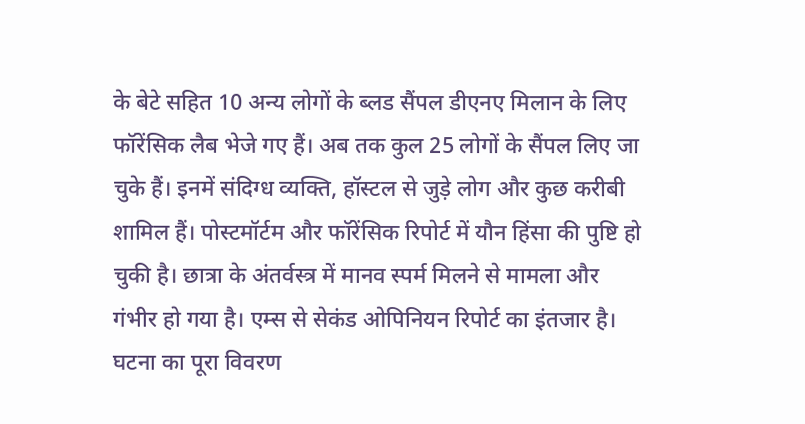के बेटे सहित 10 अन्य लोगों के ब्लड सैंपल डीएनए मिलान के लिए फॉरेंसिक लैब भेजे गए हैं। अब तक कुल 25 लोगों के सैंपल लिए जा चुके हैं। इनमें संदिग्ध व्यक्ति, हॉस्टल से जुड़े लोग और कुछ करीबी शामिल हैं। पोस्टमॉर्टम और फॉरेंसिक रिपोर्ट में यौन हिंसा की पुष्टि हो चुकी है। छात्रा के अंतर्वस्त्र में मानव स्पर्म मिलने से मामला और गंभीर हो गया है। एम्स से सेकंड ओपिनियन रिपोर्ट का इंतजार है।
घटना का पूरा विवरण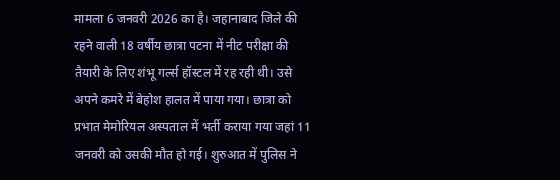मामला 6 जनवरी 2026 का है। जहानाबाद जिले की रहने वाली 18 वर्षीय छात्रा पटना में नीट परीक्षा की तैयारी के लिए शंभू गर्ल्स हॉस्टल में रह रही थी। उसे अपने कमरे में बेहोश हालत में पाया गया। छात्रा को प्रभात मेमोरियल अस्पताल में भर्ती कराया गया जहां 11 जनवरी को उसकी मौत हो गई। शुरुआत में पुलिस ने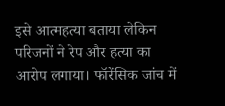इसे आत्महत्या बताया लेकिन परिजनों ने रेप और हत्या का आरोप लगाया। फॉरेंसिक जांच में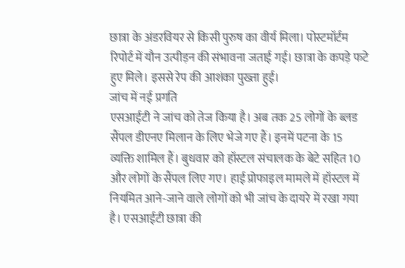छात्रा के अंडरवियर से किसी पुरुष का वीर्य मिला। पोस्टमॉर्टम रिपोर्ट में यौन उत्पीड़न की संभावना जताई गई। छात्रा के कपड़े फटे हुए मिले। इससे रेप की आशंका पुख्ता हुई।
जांच में नई प्रगति
एसआईटी ने जांच को तेज किया है। अब तक 25 लोगों के ब्लड सैंपल डीएनए मिलान के लिए भेजे गए हैं। इनमें पटना के 15 व्यक्ति शामिल हैं। बुधवार को हॉस्टल संचालक के बेटे सहित 10 और लोगों के सैंपल लिए गए। हाई प्रोफाइल मामले में हॉस्टल में नियमित आने-जाने वाले लोगों को भी जांच के दायरे में रखा गया है। एसआईटी छात्रा की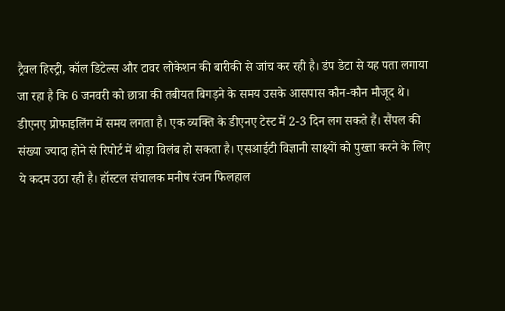ट्रैवल हिस्ट्री, कॉल डिटेल्स और टावर लोकेशन की बारीकी से जांच कर रही है। डंप डेटा से यह पता लगाया जा रहा है कि 6 जनवरी को छात्रा की तबीयत बिगड़ने के समय उसके आसपास कौन-कौन मौजूद थे।
डीएनए प्रोफाइलिंग में समय लगता है। एक व्यक्ति के डीएनए टेस्ट में 2-3 दिन लग सकते हैं। सैंपल की संख्या ज्यादा होने से रिपोर्ट में थोड़ा विलंब हो सकता है। एसआईटी विज्ञानी साक्ष्यों को पुख्ता करने के लिए ये कदम उठा रही है। हॉस्टल संचालक मनीष रंजन फिलहाल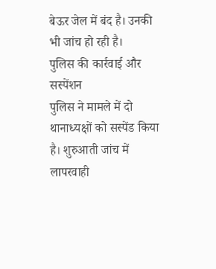बेऊर जेल में बंद है। उनकी भी जांच हो रही है।
पुलिस की कार्रवाई और सस्पेंशन
पुलिस ने मामले में दो थानाध्यक्षों को सस्पेंड किया है। शुरुआती जांच में लापरवाही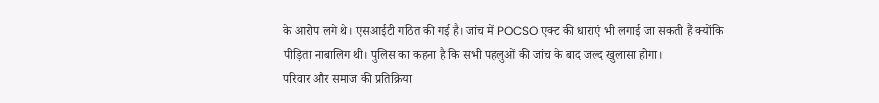के आरोप लगे थे। एसआईटी गठित की गई है। जांच में POCSO एक्ट की धाराएं भी लगाई जा सकती हैं क्योंकि पीड़िता नाबालिग थी। पुलिस का कहना है कि सभी पहलुओं की जांच के बाद जल्द खुलासा होगा।
परिवार और समाज की प्रतिक्रिया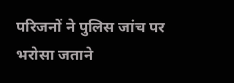परिजनों ने पुलिस जांच पर भरोसा जताने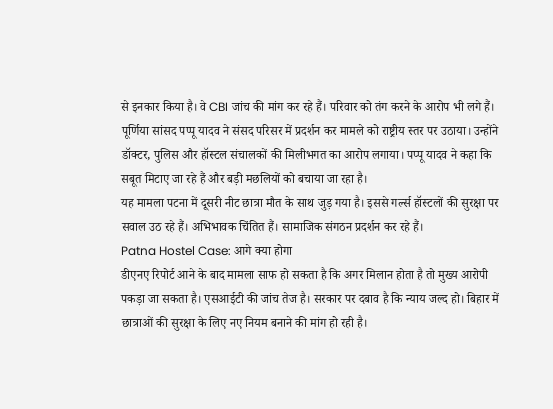से इनकार किया है। वे CBI जांच की मांग कर रहे हैं। परिवार को तंग करने के आरोप भी लगे हैं। पूर्णिया सांसद पप्पू यादव ने संसद परिसर में प्रदर्शन कर मामले को राष्ट्रीय स्तर पर उठाया। उन्होंने डॉक्टर, पुलिस और हॉस्टल संचालकों की मिलीभगत का आरोप लगाया। पप्पू यादव ने कहा कि सबूत मिटाए जा रहे हैं और बड़ी मछलियों को बचाया जा रहा है।
यह मामला पटना में दूसरी नीट छात्रा मौत के साथ जुड़ गया है। इससे गर्ल्स हॉस्टलों की सुरक्षा पर सवाल उठ रहे हैं। अभिभावक चिंतित हैं। सामाजिक संगठन प्रदर्शन कर रहे हैं।
Patna Hostel Case: आगे क्या होगा
डीएनए रिपोर्ट आने के बाद मामला साफ हो सकता है कि अगर मिलान होता है तो मुख्य आरोपी पकड़ा जा सकता है। एसआईटी की जांच तेज है। सरकार पर दबाव है कि न्याय जल्द हो। बिहार में छात्राओं की सुरक्षा के लिए नए नियम बनाने की मांग हो रही है।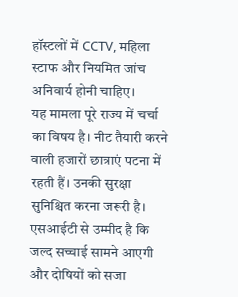हॉस्टलों में CCTV, महिला स्टाफ और नियमित जांच अनिवार्य होनी चाहिए।
यह मामला पूरे राज्य में चर्चा का विषय है। नीट तैयारी करने वाली हजारों छात्राएं पटना में रहती हैं। उनकी सुरक्षा सुनिश्चित करना जरूरी है। एसआईटी से उम्मीद है कि जल्द सच्चाई सामने आएगी और दोषियों को सजा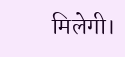मिलेगी।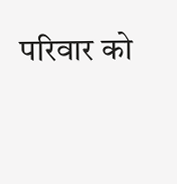परिवार को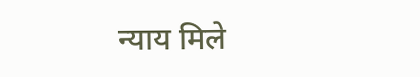न्याय मिले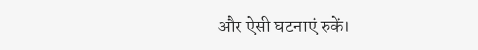और ऐसी घटनाएं रुकें।